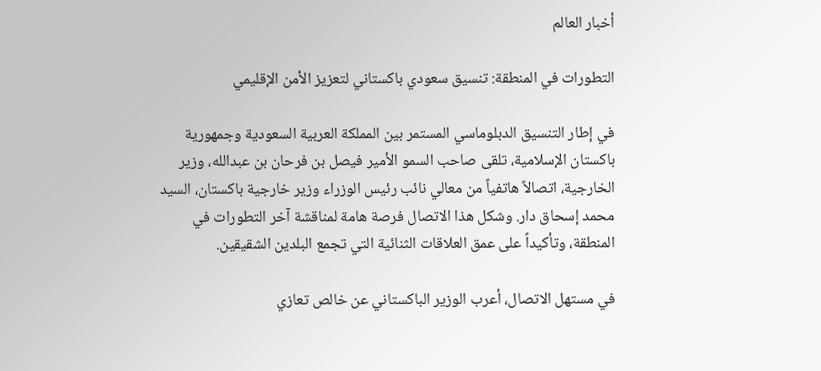أخبار العالم

التطورات في المنطقة: تنسيق سعودي باكستاني لتعزيز الأمن الإقليمي

في إطار التنسيق الدبلوماسي المستمر بين المملكة العربية السعودية وجمهورية باكستان الإسلامية، تلقى صاحب السمو الأمير فيصل بن فرحان بن عبدالله، وزير الخارجية، اتصالاً هاتفياً من معالي نائب رئيس الوزراء وزير خارجية باكستان، السيد محمد إسحاق دار. وشكل هذا الاتصال فرصة هامة لمناقشة آخر التطورات في المنطقة، وتأكيداً على عمق العلاقات الثنائية التي تجمع البلدين الشقيقين.

في مستهل الاتصال، أعرب الوزير الباكستاني عن خالص تعازي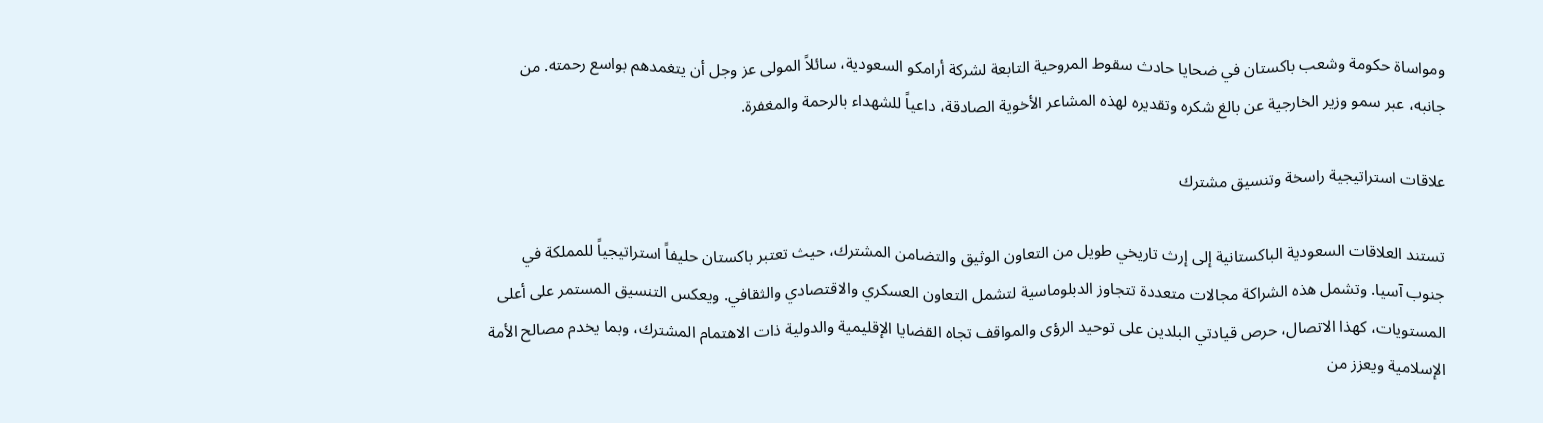ومواساة حكومة وشعب باكستان في ضحايا حادث سقوط المروحية التابعة لشركة أرامكو السعودية، سائلاً المولى عز وجل أن يتغمدهم بواسع رحمته. من جانبه، عبر سمو وزير الخارجية عن بالغ شكره وتقديره لهذه المشاعر الأخوية الصادقة، داعياً للشهداء بالرحمة والمغفرة.

علاقات استراتيجية راسخة وتنسيق مشترك

تستند العلاقات السعودية الباكستانية إلى إرث تاريخي طويل من التعاون الوثيق والتضامن المشترك، حيث تعتبر باكستان حليفاً استراتيجياً للمملكة في جنوب آسيا. وتشمل هذه الشراكة مجالات متعددة تتجاوز الدبلوماسية لتشمل التعاون العسكري والاقتصادي والثقافي. ويعكس التنسيق المستمر على أعلى المستويات، كهذا الاتصال، حرص قيادتي البلدين على توحيد الرؤى والمواقف تجاه القضايا الإقليمية والدولية ذات الاهتمام المشترك، وبما يخدم مصالح الأمة الإسلامية ويعزز من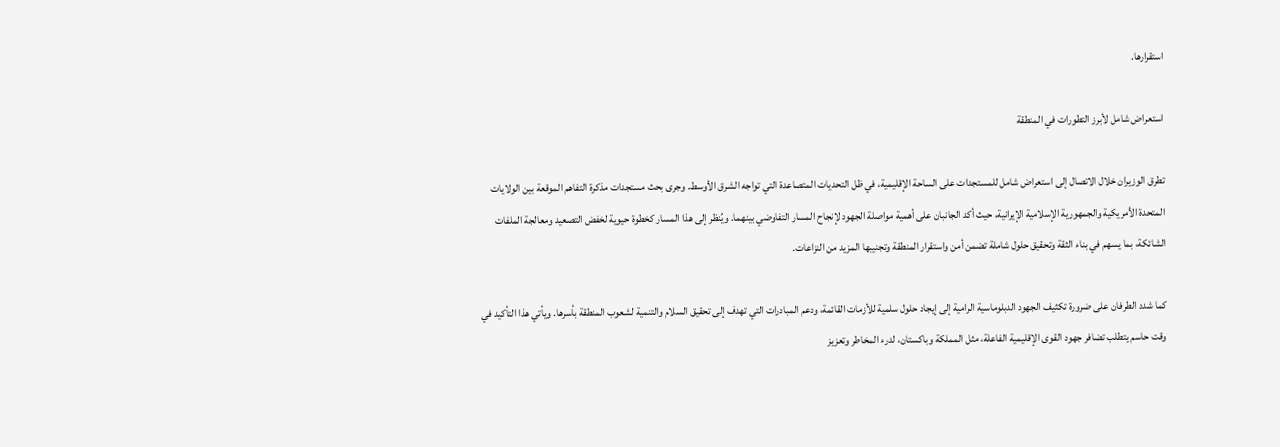استقرارها.

استعراض شامل لأبرز التطورات في المنطقة

تطرق الوزيران خلال الاتصال إلى استعراض شامل للمستجدات على الساحة الإقليمية، في ظل التحديات المتصاعدة التي تواجه الشرق الأوسط. وجرى بحث مستجدات مذكرة التفاهم الموقعة بين الولايات المتحدة الأمريكية والجمهورية الإسلامية الإيرانية، حيث أكد الجانبان على أهمية مواصلة الجهود لإنجاح المسار التفاوضي بينهما. ويُنظر إلى هذا المسار كخطوة حيوية لخفض التصعيد ومعالجة الملفات الشائكة، بما يسهم في بناء الثقة وتحقيق حلول شاملة تضمن أمن واستقرار المنطقة وتجنيبها المزيد من النزاعات.

كما شدد الطرفان على ضرورة تكثيف الجهود الدبلوماسية الرامية إلى إيجاد حلول سلمية للأزمات القائمة، ودعم المبادرات التي تهدف إلى تحقيق السلام والتنمية لشعوب المنطقة بأسرها. ويأتي هذا التأكيد في وقت حاسم يتطلب تضافر جهود القوى الإقليمية الفاعلة، مثل المملكة وباكستان، لدرء المخاطر وتعزيز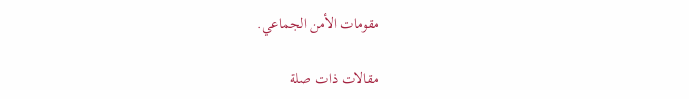مقومات الأمن الجماعي.

مقالات ذات صلة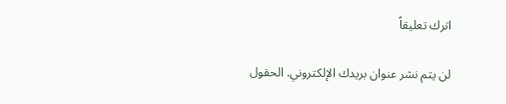اترك تعليقاً

لن يتم نشر عنوان بريدك الإلكتروني. الحقول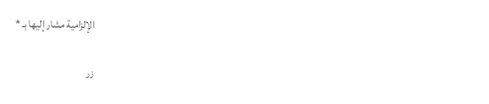الإلزامية مشار إليها بـ *

زر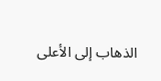الذهاب إلى الأعلى